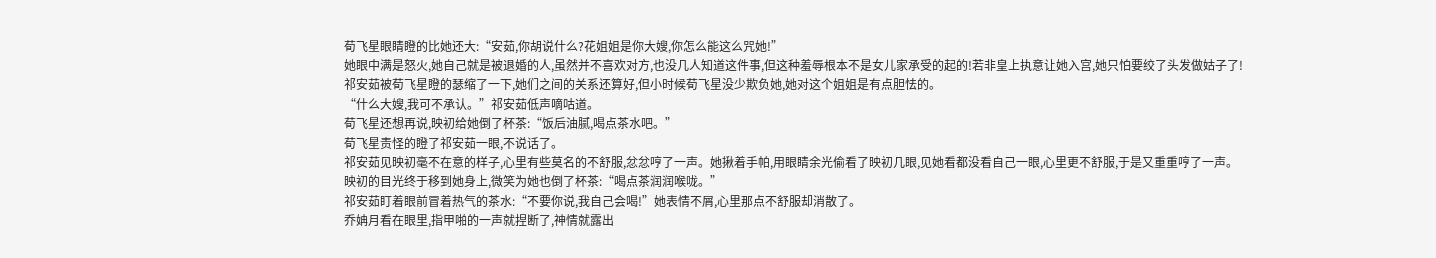荀飞星眼睛瞪的比她还大:“安茹,你胡说什么?花姐姐是你大嫂,你怎么能这么咒她!”
她眼中满是怒火,她自己就是被退婚的人,虽然并不喜欢对方,也没几人知道这件事,但这种羞辱根本不是女儿家承受的起的!若非皇上执意让她入宫,她只怕要绞了头发做姑子了!
祁安茹被荀飞星瞪的瑟缩了一下,她们之间的关系还算好,但小时候荀飞星没少欺负她,她对这个姐姐是有点胆怯的。
“什么大嫂,我可不承认。”祁安茹低声嘀咕道。
荀飞星还想再说,映初给她倒了杯茶:“饭后油腻,喝点茶水吧。”
荀飞星责怪的瞪了祁安茹一眼,不说话了。
祁安茹见映初毫不在意的样子,心里有些莫名的不舒服,忿忿哼了一声。她揪着手帕,用眼睛余光偷看了映初几眼,见她看都没看自己一眼,心里更不舒服,于是又重重哼了一声。
映初的目光终于移到她身上,微笑为她也倒了杯茶:“喝点茶润润喉咙。”
祁安茹盯着眼前冒着热气的茶水:“不要你说,我自己会喝!”她表情不屑,心里那点不舒服却消散了。
乔姌月看在眼里,指甲啪的一声就捏断了,神情就露出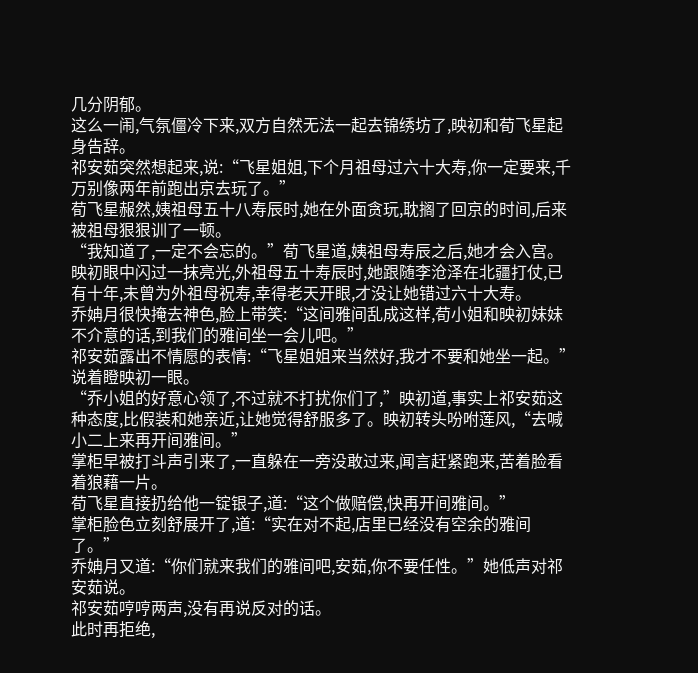几分阴郁。
这么一闹,气氛僵冷下来,双方自然无法一起去锦绣坊了,映初和荀飞星起身告辞。
祁安茹突然想起来,说:“飞星姐姐,下个月祖母过六十大寿,你一定要来,千万别像两年前跑出京去玩了。”
荀飞星赧然,姨祖母五十八寿辰时,她在外面贪玩,耽搁了回京的时间,后来被祖母狠狠训了一顿。
“我知道了,一定不会忘的。”荀飞星道,姨祖母寿辰之后,她才会入宫。
映初眼中闪过一抹亮光,外祖母五十寿辰时,她跟随李沧泽在北疆打仗,已有十年,未曾为外祖母祝寿,幸得老天开眼,才没让她错过六十大寿。
乔姌月很快掩去神色,脸上带笑:“这间雅间乱成这样,荀小姐和映初妹妹不介意的话,到我们的雅间坐一会儿吧。”
祁安茹露出不情愿的表情:“飞星姐姐来当然好,我才不要和她坐一起。”说着瞪映初一眼。
“乔小姐的好意心领了,不过就不打扰你们了,”映初道,事实上祁安茹这种态度,比假装和她亲近,让她觉得舒服多了。映初转头吩咐莲风,“去喊小二上来再开间雅间。”
掌柜早被打斗声引来了,一直躲在一旁没敢过来,闻言赶紧跑来,苦着脸看着狼藉一片。
荀飞星直接扔给他一锭银子,道:“这个做赔偿,快再开间雅间。”
掌柜脸色立刻舒展开了,道:“实在对不起,店里已经没有空余的雅间了。”
乔姌月又道:“你们就来我们的雅间吧,安茹,你不要任性。”她低声对祁安茹说。
祁安茹哼哼两声,没有再说反对的话。
此时再拒绝,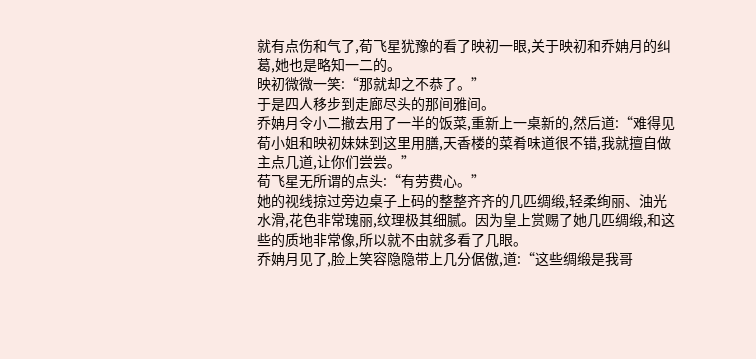就有点伤和气了,荀飞星犹豫的看了映初一眼,关于映初和乔姌月的纠葛,她也是略知一二的。
映初微微一笑:“那就却之不恭了。”
于是四人移步到走廊尽头的那间雅间。
乔姌月令小二撤去用了一半的饭菜,重新上一桌新的,然后道:“难得见荀小姐和映初妹妹到这里用膳,天香楼的菜肴味道很不错,我就擅自做主点几道,让你们尝尝。”
荀飞星无所谓的点头:“有劳费心。”
她的视线掠过旁边桌子上码的整整齐齐的几匹绸缎,轻柔绚丽、油光水滑,花色非常瑰丽,纹理极其细腻。因为皇上赏赐了她几匹绸缎,和这些的质地非常像,所以就不由就多看了几眼。
乔姌月见了,脸上笑容隐隐带上几分倨傲,道:“这些绸缎是我哥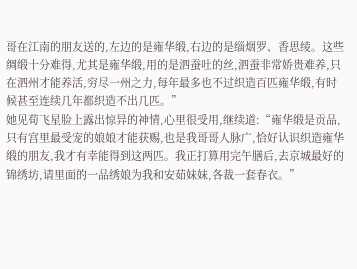哥在江南的朋友送的,左边的是雍华缎,右边的是缁烟罗、香思绫。这些绸缎十分难得,尤其是雍华缎,用的是泗蚕吐的丝,泗蚕非常娇贵难养,只在泗州才能养活,穷尽一州之力,每年最多也不过织造百匹雍华缎,有时候甚至连续几年都织造不出几匹。”
她见荀飞星脸上露出惊异的神情,心里很受用,继续道:“雍华缎是贡品,只有宫里最受宠的娘娘才能获赐,也是我哥哥人脉广,恰好认识织造雍华缎的朋友,我才有幸能得到这两匹。我正打算用完午膳后,去京城最好的锦绣坊,请里面的一品绣娘为我和安茹妹妹,各裁一套春衣。”